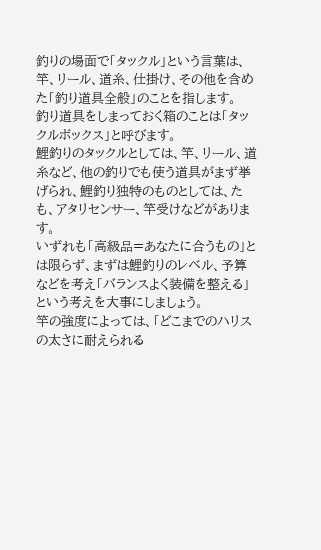釣りの場面で「タックル」という言葉は、竿、リール、道糸、仕掛け、その他を含めた「釣り道具全般」のことを指します。
釣り道具をしまっておく箱のことは「タックルボックス」と呼びます。
鯉釣りのタックルとしては、竿、リール、道糸など、他の釣りでも使う道具がまず挙げられ、鯉釣り独特のものとしては、たも、アタリセンサー、竿受けなどがあります。
いずれも「高級品=あなたに合うもの」とは限らず、まずは鯉釣りのレベル、予算などを考え「バランスよく装備を整える」という考えを大事にしましょう。
竿の強度によっては、「どこまでのハリスの太さに耐えられる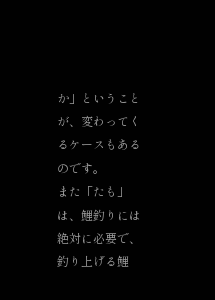か」ということが、変わってくるケースもあるのです。
また「たも」は、鯉釣りには絶対に必要で、釣り上げる鯉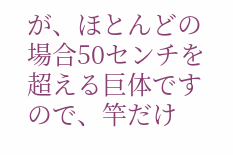が、ほとんどの場合50センチを超える巨体ですので、竿だけ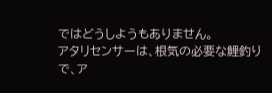ではどうしようもありません。
アタリセンサーは、根気の必要な鯉釣りで、ア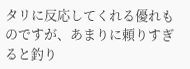タリに反応してくれる優れものですが、あまりに頼りすぎると釣り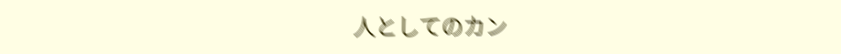人としてのカン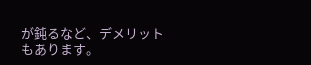が鈍るなど、デメリットもあります。